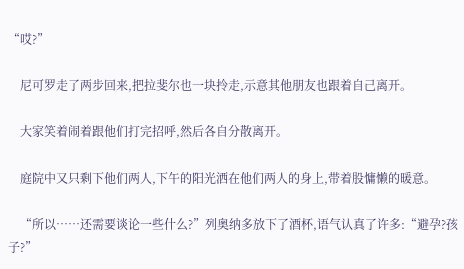“哎?”

    尼可罗走了两步回来,把拉斐尔也一块拎走,示意其他朋友也跟着自己离开。

    大家笑着闹着跟他们打完招呼,然后各自分散离开。

    庭院中又只剩下他们两人,下午的阳光洒在他们两人的身上,带着股慵懒的暖意。

    “所以……还需要谈论一些什么?”列奥纳多放下了酒杯,语气认真了许多:“避孕?孩子?”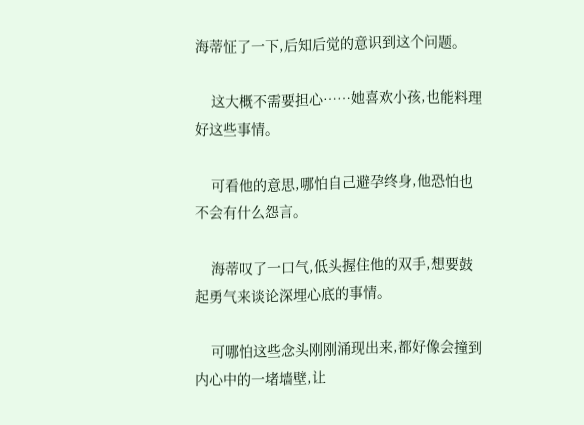海蒂怔了一下,后知后觉的意识到这个问题。

    这大概不需要担心……她喜欢小孩,也能料理好这些事情。

    可看他的意思,哪怕自己避孕终身,他恐怕也不会有什么怨言。

    海蒂叹了一口气,低头握住他的双手,想要鼓起勇气来谈论深埋心底的事情。

    可哪怕这些念头刚刚涌现出来,都好像会撞到内心中的一堵墙壁,让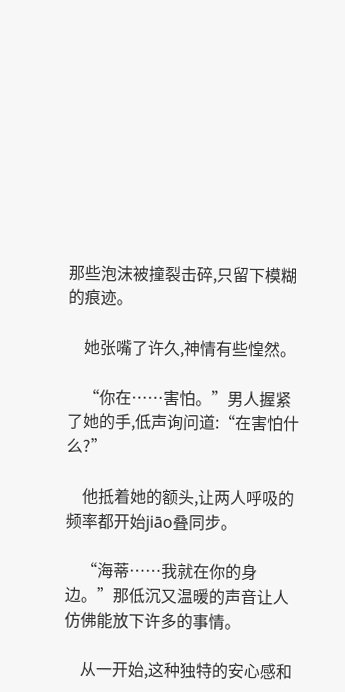那些泡沫被撞裂击碎,只留下模糊的痕迹。

    她张嘴了许久,神情有些惶然。

    “你在……害怕。”男人握紧了她的手,低声询问道:“在害怕什么?”

    他抵着她的额头,让两人呼吸的频率都开始jiāo叠同步。

    “海蒂……我就在你的身边。”那低沉又温暖的声音让人仿佛能放下许多的事情。

    从一开始,这种独特的安心感和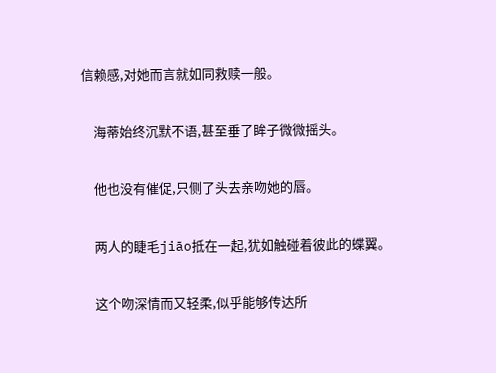信赖感,对她而言就如同救赎一般。

    海蒂始终沉默不语,甚至垂了眸子微微摇头。

    他也没有催促,只侧了头去亲吻她的唇。

    两人的睫毛jiāo抵在一起,犹如触碰着彼此的蝶翼。

    这个吻深情而又轻柔,似乎能够传达所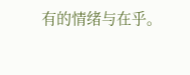有的情绪与在乎。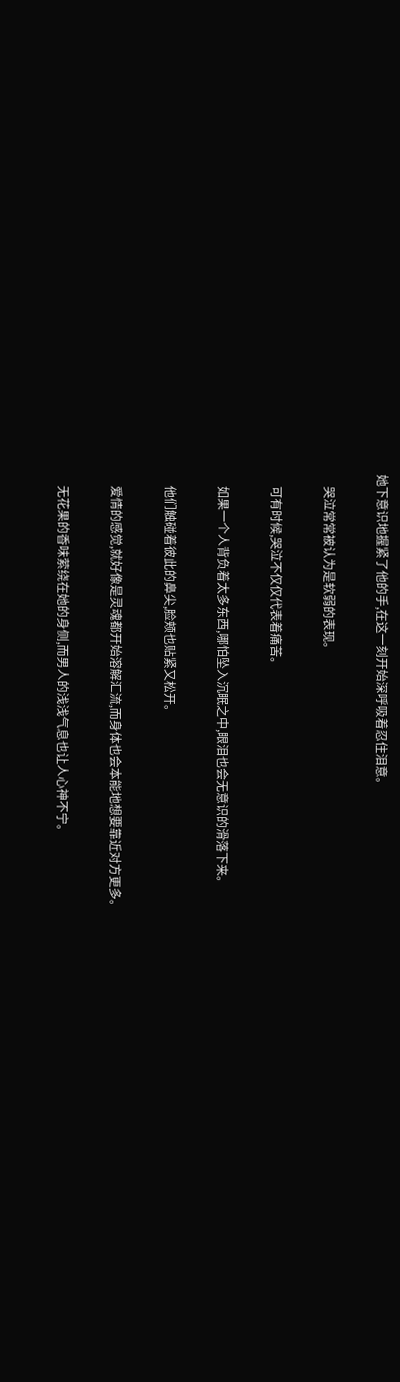她下意识地握紧了他的手,在这一刻开始深呼吸着忍住泪意。

    哭泣常常被认为是软弱的表现。

    可有时候,哭泣不仅仅代表着痛苦。

    如果一个人背负着太多东西,哪怕坠入沉眠之中,眼泪也会无意识的滑落下来。

    他们触碰着彼此的鼻尖,脸颊也贴紧又松开。

    爱情的感觉,就好像是灵魂都开始溶解汇流,而身体也会本能地想要靠近对方更多。

    无花果的香味萦绕在她的身侧,而男人的浅浅气息也让人心神不宁。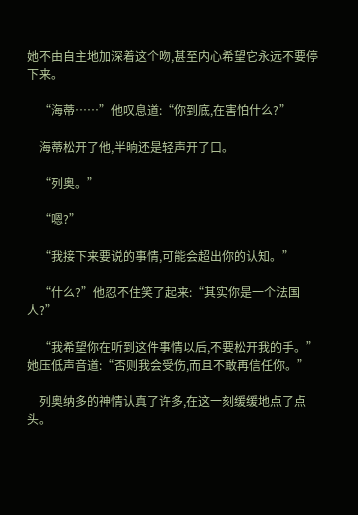她不由自主地加深着这个吻,甚至内心希望它永远不要停下来。

    “海蒂……”他叹息道:“你到底,在害怕什么?”

    海蒂松开了他,半晌还是轻声开了口。

    “列奥。”

    “嗯?”

    “我接下来要说的事情,可能会超出你的认知。”

    “什么?”他忍不住笑了起来:“其实你是一个法国人?”

    “我希望你在听到这件事情以后,不要松开我的手。”她压低声音道:“否则我会受伤,而且不敢再信任你。”

    列奥纳多的神情认真了许多,在这一刻缓缓地点了点头。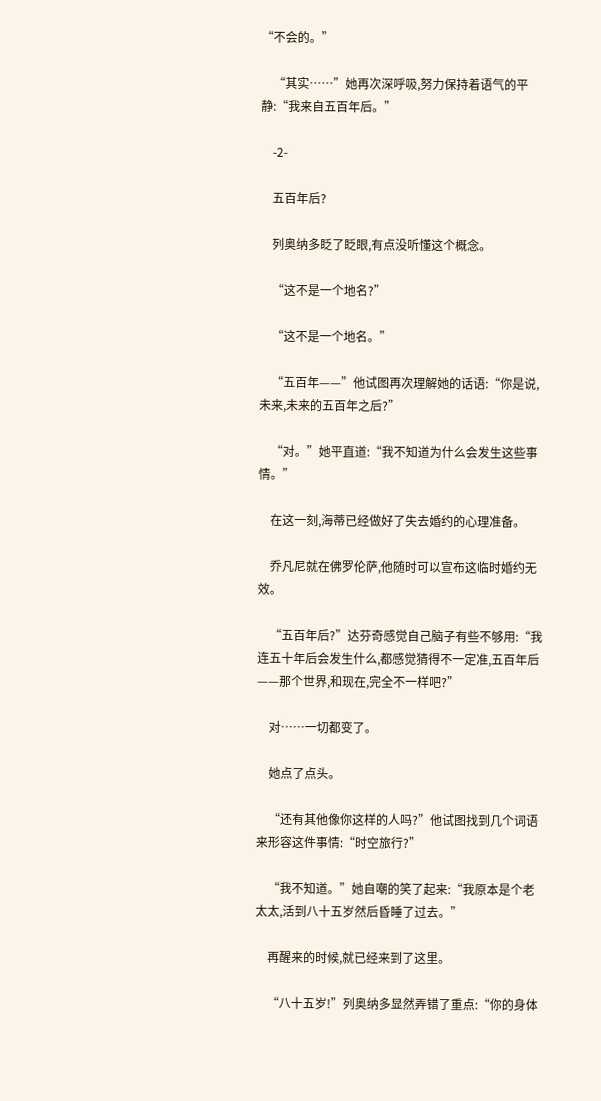“不会的。”

    “其实……”她再次深呼吸,努力保持着语气的平静:“我来自五百年后。”

    -2-

    五百年后?

    列奥纳多眨了眨眼,有点没听懂这个概念。

    “这不是一个地名?”

    “这不是一个地名。”

    “五百年——”他试图再次理解她的话语:“你是说,未来,未来的五百年之后?”

    “对。”她平直道:“我不知道为什么会发生这些事情。”

    在这一刻,海蒂已经做好了失去婚约的心理准备。

    乔凡尼就在佛罗伦萨,他随时可以宣布这临时婚约无效。

    “五百年后?”达芬奇感觉自己脑子有些不够用:“我连五十年后会发生什么,都感觉猜得不一定准,五百年后——那个世界,和现在,完全不一样吧?”

    对……一切都变了。

    她点了点头。

    “还有其他像你这样的人吗?”他试图找到几个词语来形容这件事情:“时空旅行?”

    “我不知道。”她自嘲的笑了起来:“我原本是个老太太,活到八十五岁然后昏睡了过去。”

    再醒来的时候,就已经来到了这里。

    “八十五岁!”列奥纳多显然弄错了重点:“你的身体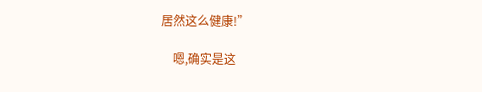居然这么健康!”

    嗯,确实是这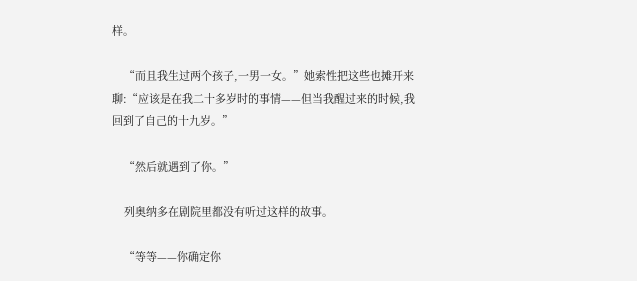样。

    “而且我生过两个孩子,一男一女。”她索性把这些也摊开来聊:“应该是在我二十多岁时的事情——但当我醒过来的时候,我回到了自己的十九岁。”

    “然后就遇到了你。”

    列奥纳多在剧院里都没有听过这样的故事。

    “等等——你确定你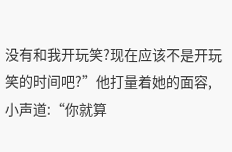没有和我开玩笑?现在应该不是开玩笑的时间吧?”他打量着她的面容,小声道:“你就算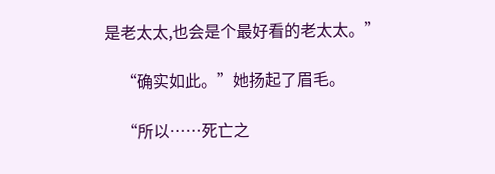是老太太,也会是个最好看的老太太。”

    “确实如此。”她扬起了眉毛。

    “所以……死亡之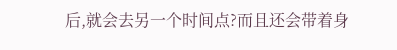后,就会去另一个时间点?而且还会带着身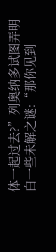体一起过去?”列奥纳多试图弄明白一些未解之谜:“那你见到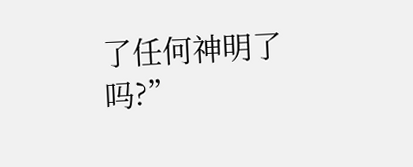了任何神明了吗?”